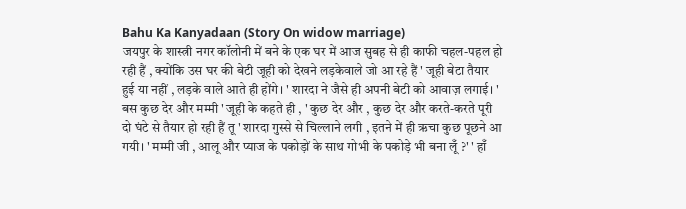Bahu Ka Kanyadaan (Story On widow marriage)
जयपुर के शास्त्री नगर कॉलोनी में बने के एक घर में आज सुबह से ही काफी चहल-पहल हो रही हैं , क्योंकि उस घर की बेटी जूही को देखने लड़केवाले जो आ रहे हैं ' जूही बेटा तैयार हुई या नहीं , लड़के वाले आते ही होंगे। ' शारदा ने जैसे ही अपनी बेटी को आवाज़ लगाई। ' बस कुछ देर और मम्मी ' जूही के कहते ही , ' कुछ देर और , कुछ देर और करते-करते पूरी दो घंटे से तैयार हो रही हैं तू ' शारदा गुस्से से चिल्लाने लगी , इतने में ही ऋचा कुछ पूछने आ गयी। ' मम्मी जी , आलू और प्याज के पकोड़ों के साथ गोभी के पकोड़े भी बना लूँ ?' ' हाँ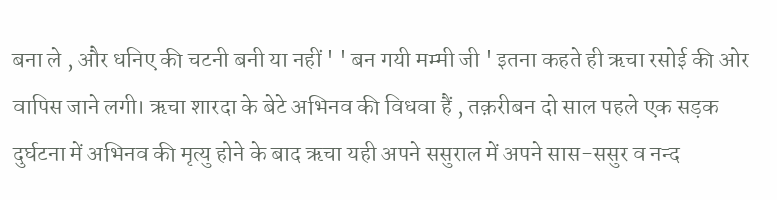बना ले , और धनिए की चटनी बनी या नहीं ' ' बन गयी मम्मी जी ' इतना कहते ही ऋचा रसोई की ओर वापिस जाने लगी। ऋचा शारदा के बेटे अभिनव की विधवा हैं , तक़रीबन दो साल पहले एक सड़क दुर्घटना में अभिनव की मृत्यु होने के बाद ऋचा यही अपने ससुराल में अपने सास-ससुर व नन्द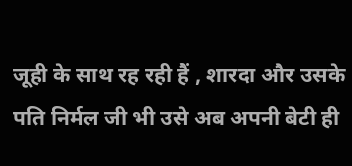जूही के साथ रह रही हैं , शारदा और उसके पति निर्मल जी भी उसे अब अपनी बेटी ही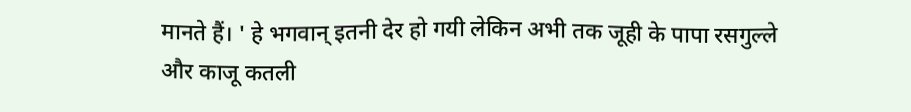मानते हैं। ' हे भगवान् इतनी देर हो गयी लेकिन अभी तक जूही के पापा रसगुल्ले और काजू कतली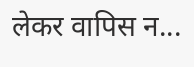लेकर वापिस न...